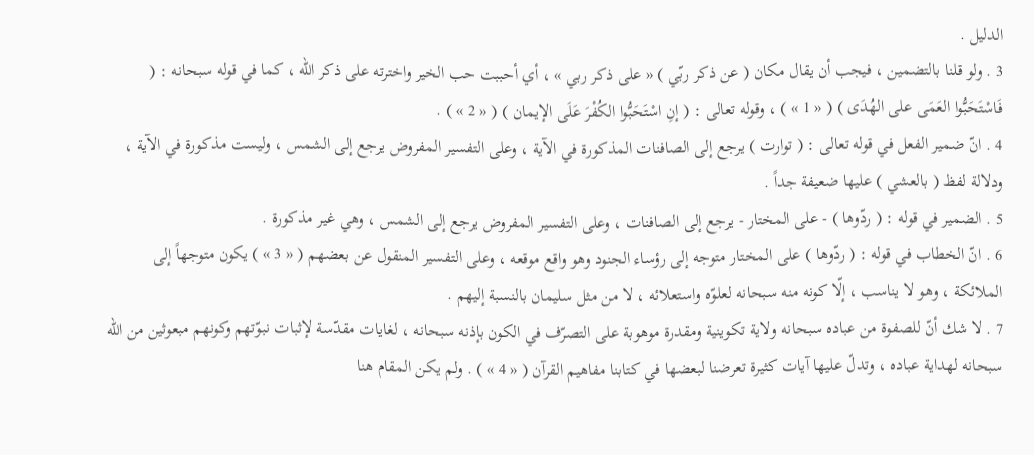الدليل .
3 . ولو قلنا بالتضمين ، فيجب أن يقال مكان ( عن ذكر ربّي ) « على ذكر ربي » ، أي أحببت حب الخير واخترته على ذكر اللّه ، كما في قوله سبحانه : ( فَاسْتَحَبُّوا العَمَى على الهُدَى ) ( « 1 » ) ، وقوله تعالى : ( إنِ اسْتَحَبُّوا الكُفْرَ عَلَى الإيمان ) ( « 2 » ) .
4 . انّ ضمير الفعل في قوله تعالى : ( توارت ) يرجع إلى الصافنات المذكورة في الآية ، وعلى التفسير المفروض يرجع إلى الشمس ، وليست مذكورة في الآية ، ودلالة لفظ ( بالعشي ) عليها ضعيفة جداً .
5 . الضمير في قوله : ( ردّوها ) - على المختار - يرجع إلى الصافنات ، وعلى التفسير المفروض يرجع إلى الشمس ، وهي غير مذكورة .
6 . انّ الخطاب في قوله : ( ردّوها ) على المختار متوجه إلى رؤساء الجنود وهو واقع موقعه ، وعلى التفسير المنقول عن بعضهم ( « 3 » ) يكون متوجهاً إلى الملائكة ، وهو لا يناسب ، إلّا كونه منه سبحانه لعلوّه واستعلائه ، لا من مثل سليمان بالنسبة إليهم .
7 . لا شك أنّ للصفوة من عباده سبحانه ولاية تكوينية ومقدرة موهوبة على التصرّف في الكون بإذنه سبحانه ، لغايات مقدّسة لإثبات نبوّتهم وكونهم مبعوثين من اللّه سبحانه لهداية عباده ، وتدلّ عليها آيات كثيرة تعرضنا لبعضها في كتابنا مفاهيم القرآن ( « 4 » ) . ولم يكن المقام هنا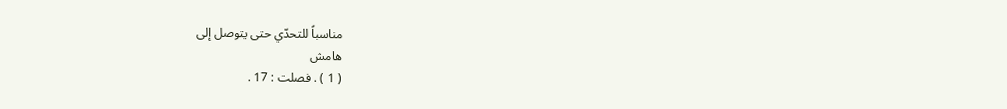مناسباً للتحدّي حتى يتوصل إلى
هامش
( 1 ) . فصلت : 17 .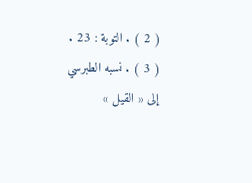( 2 ) . التوبة : 23 .
( 3 ) . نسبه الطبرسي إلى « القيل »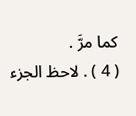كما مرَّ .
( 4 ) . لاحظ الجزء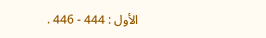الأول : 444 - 446 .